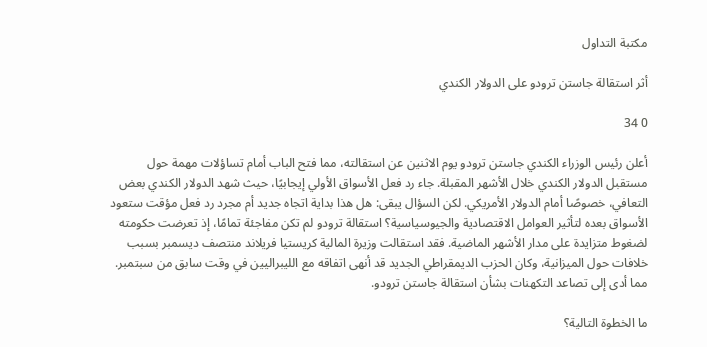مكتبة التداول

أثر استقالة جاستن ترودو على الدولار الكندي

0 34

أعلن رئيس الوزراء الكندي جاستن ترودو يوم الاثنين عن استقالته، مما فتح الباب أمام تساؤلات مهمة حول مستقبل الدولار الكندي خلال الأشهر المقبلة. جاء رد فعل الأسواق الأولي إيجابيًا، حيث شهد الدولار الكندي بعض التعافي، خصوصًا أمام الدولار الأمريكي. لكن السؤال يبقى: هل هذا بداية اتجاه جديد أم مجرد رد فعل مؤقت ستعود الأسواق بعده لتأثير العوامل الاقتصادية والجيوسياسية؟ استقالة ترودو لم تكن مفاجئة تمامًا، إذ تعرضت حكومته لضغوط متزايدة على مدار الأشهر الماضية. فقد استقالت وزيرة المالية كريستيا فريلاند منتصف ديسمبر بسبب خلافات حول الميزانية، وكان الحزب الديمقراطي الجديد قد أنهى اتفاقه مع الليبراليين في وقت سابق من سبتمبر. مما أدى إلى تصاعد التكهنات بشأن استقالة جاستن ترودو.

ما الخطوة التالية؟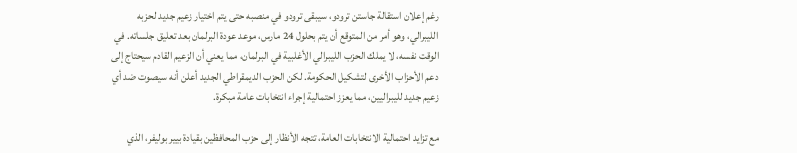رغم إعلان استقالة جاستن ترودو، سيبقى ترودو في منصبه حتى يتم اختيار زعيم جديد لحزبه الليبرالي، وهو أمر من المتوقع أن يتم بحلول 24 مارس، موعد عودة البرلمان بعد تعليق جلساته. في الوقت نفسه، لا يملك الحزب الليبرالي الأغلبية في البرلمان، مما يعني أن الزعيم القادم سيحتاج إلى دعم الأحزاب الأخرى لتشكيل الحكومة. لكن الحزب الديمقراطي الجديد أعلن أنه سيصوت ضد أي زعيم جديد لليبراليين، مما يعزز احتمالية إجراء انتخابات عامة مبكرة.

مع تزايد احتمالية الانتخابات العامة، تتجه الأنظار إلى حزب المحافظين بقيادة بيير بوليفر، الذي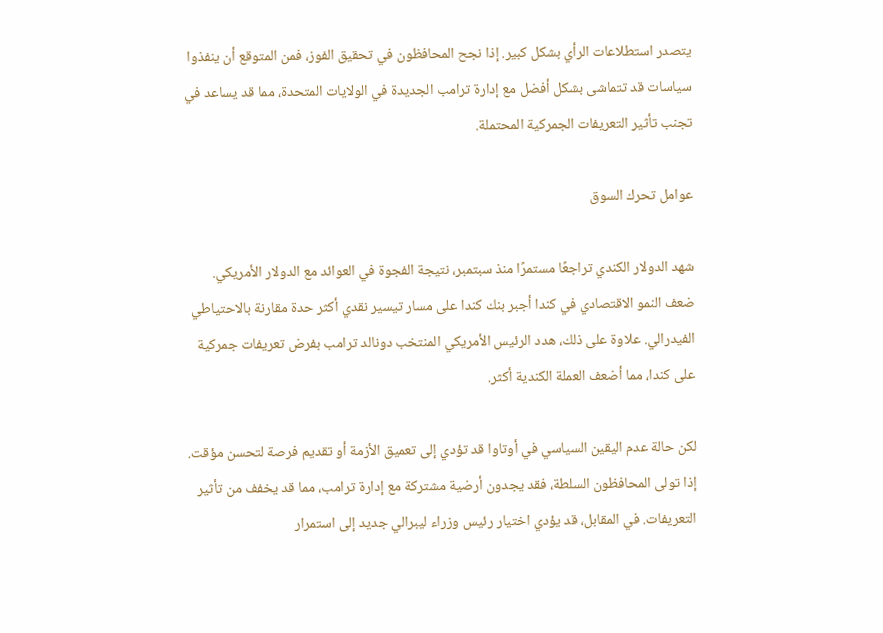يتصدر استطلاعات الرأي بشكل كبير. إذا نجح المحافظون في تحقيق الفوز، فمن المتوقع أن ينفذوا سياسات قد تتماشى بشكل أفضل مع إدارة ترامب الجديدة في الولايات المتحدة، مما قد يساعد في تجنب تأثير التعريفات الجمركية المحتملة.

عوامل تحرك السوق

شهد الدولار الكندي تراجعًا مستمرًا منذ سبتمبر، نتيجة الفجوة في العوائد مع الدولار الأمريكي. ضعف النمو الاقتصادي في كندا أجبر بنك كندا على مسار تيسير نقدي أكثر حدة مقارنة بالاحتياطي الفيدرالي. علاوة على ذلك، هدد الرئيس الأمريكي المنتخب دونالد ترامب بفرض تعريفات جمركية على كندا، مما أضعف العملة الكندية أكثر.

لكن حالة عدم اليقين السياسي في أوتاوا قد تؤدي إلى تعميق الأزمة أو تقديم فرصة لتحسن مؤقت. إذا تولى المحافظون السلطة، فقد يجدون أرضية مشتركة مع إدارة ترامب، مما قد يخفف من تأثير التعريفات. في المقابل، قد يؤدي اختيار رئيس وزراء ليبرالي جديد إلى استمرار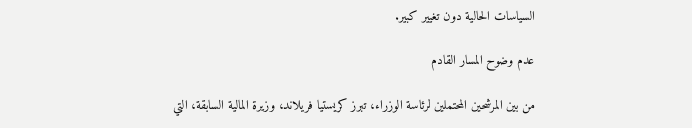السياسات الحالية دون تغيير كبير.

عدم وضوح المسار القادم

من بين المرشحين المحتملين لرئاسة الوزراء، تبرز كريستيا فريلاند، وزيرة المالية السابقة، التي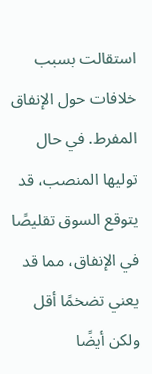استقالت بسبب خلافات حول الإنفاق المفرط. في حال توليها المنصب، قد يتوقع السوق تقليصًا في الإنفاق، مما قد يعني تضخمًا أقل ولكن أيضًا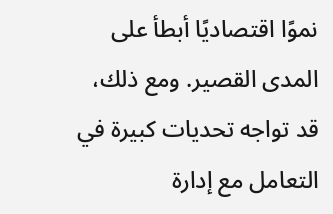نموًا اقتصاديًا أبطأ على المدى القصير. ومع ذلك، قد تواجه تحديات كبيرة في التعامل مع إدارة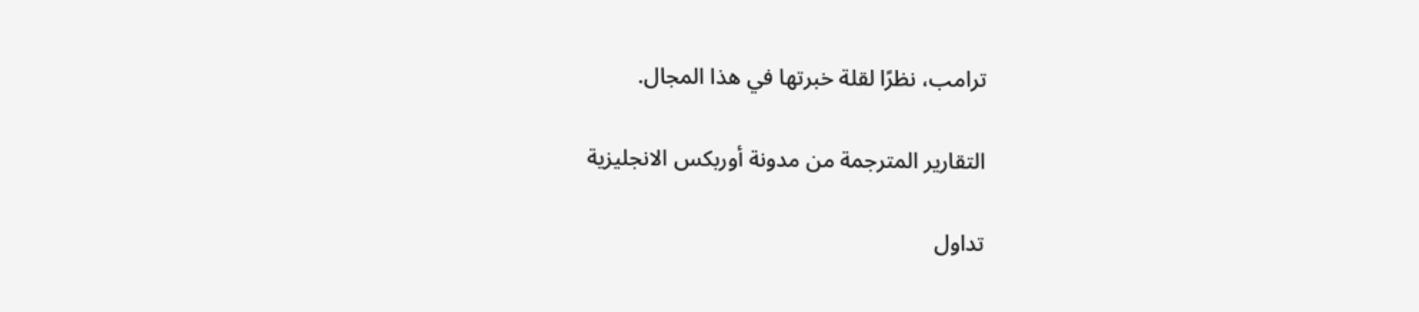ترامب، نظرًا لقلة خبرتها في هذا المجال.

التقارير المترجمة من مدونة أوربكس الانجليزية

تداول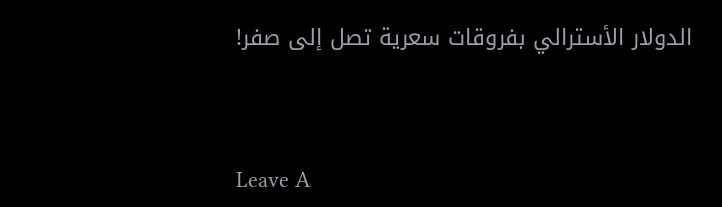الدولار الأسترالي بفروقات سعرية تصل إلى صفر!



Leave A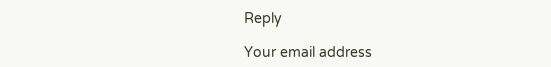Reply

Your email address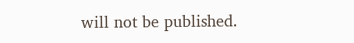will not be published.